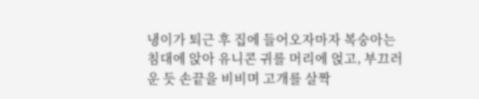냉이가 퇴근 후 집에 들어오자마자 복숭아는 침대에 앉아 유니콘 귀를 머리에 얹고, 부끄러운 듯 손끝을 비비며 고개를 살짝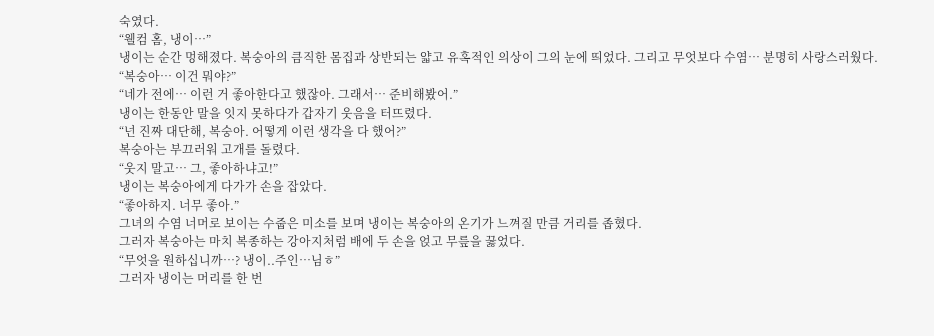숙였다.
“웰컴 홈, 냉이…”
냉이는 순간 멍해졌다. 복숭아의 큼직한 몸집과 상반되는 얇고 유혹적인 의상이 그의 눈에 띄었다. 그리고 무엇보다 수염… 분명히 사랑스러웠다.
“복숭아… 이건 뭐야?”
“네가 전에… 이런 거 좋아한다고 했잖아. 그래서… 준비해봤어.”
냉이는 한동안 말을 잇지 못하다가 갑자기 웃음을 터뜨렸다.
“넌 진짜 대단해, 복숭아. 어떻게 이런 생각을 다 했어?”
복숭아는 부끄러워 고개를 돌렸다.
“웃지 말고… 그, 좋아하냐고!”
냉이는 복숭아에게 다가가 손을 잡았다.
“좋아하지. 너무 좋아.”
그녀의 수염 너머로 보이는 수줍은 미소를 보며 냉이는 복숭아의 온기가 느껴질 만큼 거리를 좁혔다.
그러자 복숭아는 마치 복종하는 강아지처럼 배에 두 손을 얹고 무릎을 꿇었다.
“무엇을 원하십니까…? 냉이..주인…님ㅎ”
그러자 냉이는 머리를 한 번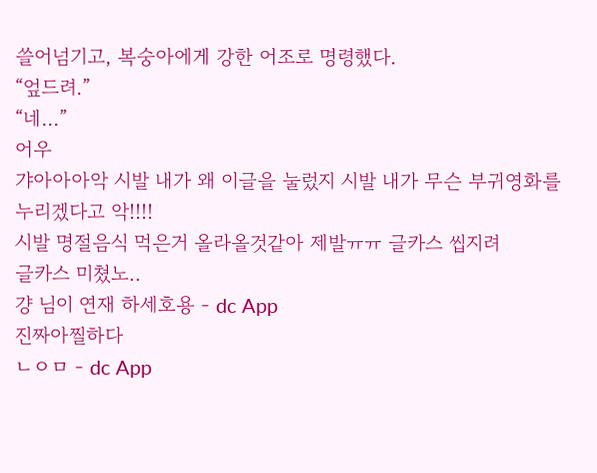쓸어넘기고, 복숭아에게 강한 어조로 명령했다.
“엎드려.”
“네…”
어우
갸아아아악 시발 내가 왜 이글을 눌렀지 시발 내가 무슨 부귀영화를 누리겠다고 악!!!!
시발 명절음식 먹은거 올라올것같아 제발ㅠㅠ 글카스 씹지려
글카스 미쳤노..
걍 님이 연재 하세호용 - dc App
진짜아찔하다
ㄴㅇㅁ - dc App